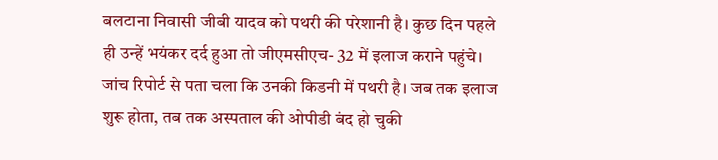बलटाना निवासी जीबी यादव को पथरी की परेशानी है। कुछ दिन पहले ही उन्हें भयंकर दर्द हुआ तो जीएमसीएच- 32 में इलाज कराने पहुंचे। जांच रिपोर्ट से पता चला कि उनकी किडनी में पथरी है। जब तक इलाज शुरू होता, तब तक अस्पताल की ओपीडी बंद हो चुकी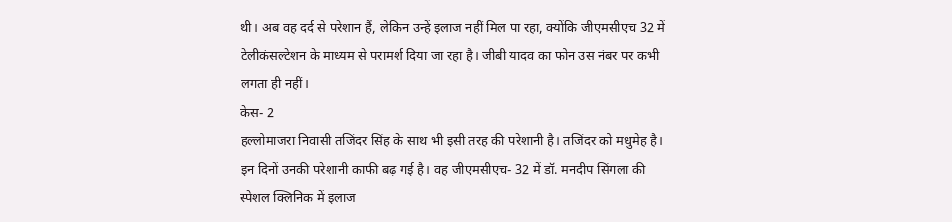थी। अब वह दर्द से परेशान हैं, लेकिन उन्हें इलाज नहीं मिल पा रहा, क्योंकि जीएमसीएच 32 में टेलीकंसल्टेशन के माध्यम से परामर्श दिया जा रहा है। जीबी यादव का फोन उस नंबर पर कभी लगता ही नहीं।
केस- 2
हल्लोमाजरा निवासी तजिंदर सिंह के साथ भी इसी तरह की परेशानी है। तजिंदर को मधुमेह है। इन दिनों उनकी परेशानी काफी बढ़ गई है। वह जीएमसीएच- 32 में डॉ. मनदीप सिंगला की स्पेशल क्लिनिक में इलाज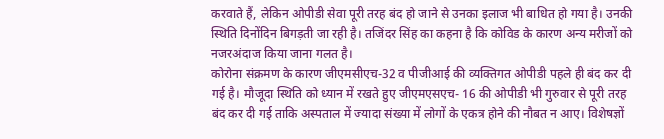करवाते हैं, लेकिन ओपीडी सेवा पूरी तरह बंद हो जाने से उनका इलाज भी बाधित हो गया है। उनकी स्थिति दिनोंदिन बिगड़ती जा रही है। तजिंदर सिंह का कहना है कि कोविड के कारण अन्य मरीजों को नजरअंदाज किया जाना गलत है।
कोरोना संक्रमण के कारण जीएमसीएच-32 व पीजीआई की व्यक्तिगत ओपीडी पहले ही बंद कर दी गई है। मौजूदा स्थिति को ध्यान में रखते हुए जीएमएसएच- 16 की ओपीडी भी गुरुवार से पूरी तरह बंद कर दी गई ताकि अस्पताल में ज्यादा संख्या में लोगों के एकत्र होने की नौबत न आए। विशेषज्ञों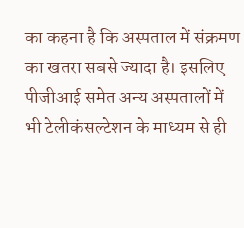का कहना है कि अस्पताल में संक्रमण का खतरा सबसे ज्यादा है। इसलिए पीजीआई समेत अन्य अस्पतालों में भी टेलीकंसल्टेशन के माध्यम से ही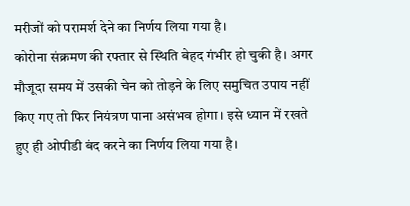मरीजों को परामर्श देने का निर्णय लिया गया है।
कोरोना संक्रमण की रफ्तार से स्थिति बेहद गंभीर हो चुकी है। अगर मौजूदा समय में उसकी चेन को तोड़ने के लिए समुचित उपाय नहीं किए गए तो फिर नियंत्रण पाना असंभव होगा। इसे ध्यान में रखते हुए ही ओपीडी बंद करने का निर्णय लिया गया है।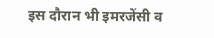इस दौरान भी इमरजेंसी व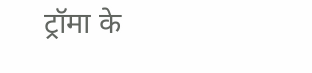ट्रॉमा के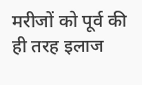मरीजों को पूर्व की ही तरह इलाज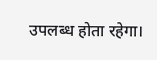उपलब्ध होता रहेगा।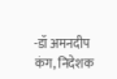-डॉ अमनदीप कंग, निदेशक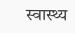स्वास्थ्य